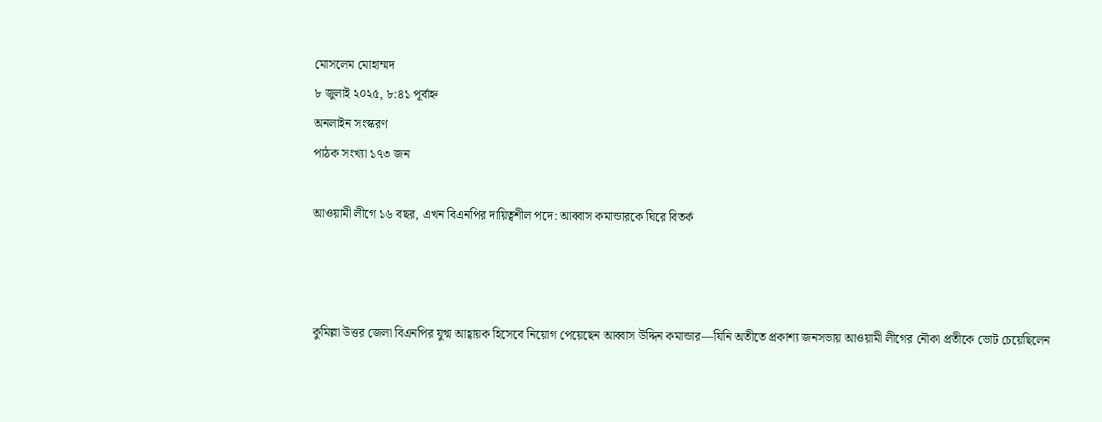মোসলেম মোহাম্মদ
৮ জুলাই ২০২৫, ৮:৪১ পূর্বাহ্ন
অনলাইন সংস্করণ
পাঠক সংখ্যা ১৭৩ জন

আওয়ামী লীগে ১৬ বছর, এখন বিএনপির দায়িত্বশীল পদে: আব্বাস কমান্ডারকে ঘিরে বিতর্ক



কুমিল্লা উত্তর জেলা বিএনপির যুগ্ম আহ্বায়ক হিসেবে নিয়োগ পেয়েছেন আব্বাস উদ্দিন কমান্ডার—যিনি অতীতে প্রকাশ্য জনসভায় আওয়ামী লীগের নৌকা প্রতীকে ভোট চেয়েছিলেন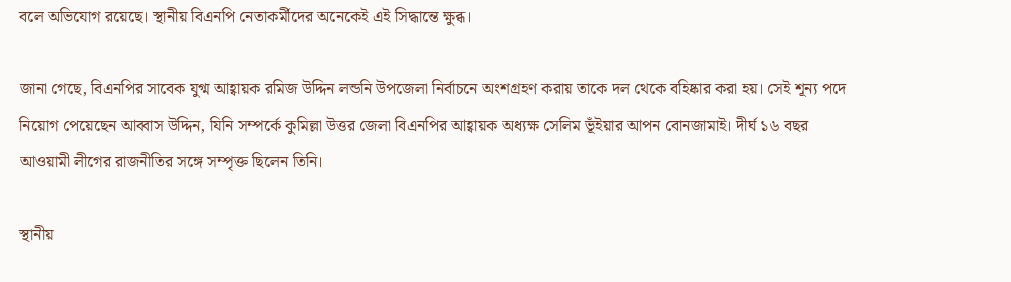বলে অভিযোগ রয়েছে। স্থানীয় বিএনপি নেতাকর্মীদের অনেকেই এই সিদ্ধান্তে ক্ষুব্ধ।

জানা গেছে, বিএনপির সাবেক যুগ্ম আহ্বায়ক রমিজ উদ্দিন লন্ডনি উপজেলা নির্বাচনে অংশগ্রহণ করায় তাকে দল থেকে বহিষ্কার করা হয়। সেই শূন্য পদে নিয়োগ পেয়েছেন আব্বাস উদ্দিন, যিনি সম্পর্কে কুমিল্লা উত্তর জেলা বিএনপির আহ্বায়ক অধ্যক্ষ সেলিম ভূঁইয়ার আপন বোনজামাই। দীর্ঘ ১৬ বছর আওয়ামী লীগের রাজনীতির সঙ্গে সম্পৃক্ত ছিলেন তিনি।

স্থানীয়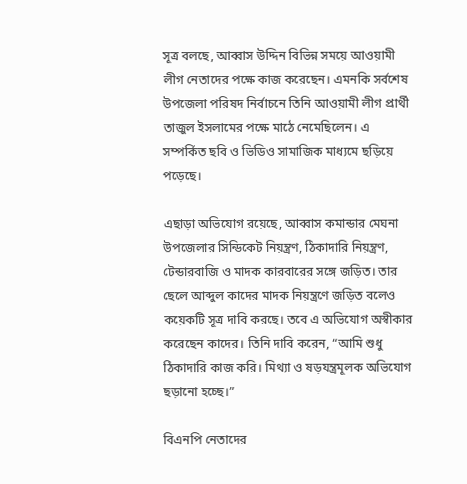সূত্র বলছে, আব্বাস উদ্দিন বিভিন্ন সময়ে আওয়ামী লীগ নেতাদের পক্ষে কাজ করেছেন। এমনকি সর্বশেষ উপজেলা পরিষদ নির্বাচনে তিনি আওয়ামী লীগ প্রার্থী তাজুল ইসলামের পক্ষে মাঠে নেমেছিলেন। এ সম্পর্কিত ছবি ও ভিডিও সামাজিক মাধ্যমে ছড়িয়ে পড়েছে।

এছাড়া অভিযোগ রয়েছে, আব্বাস কমান্ডার মেঘনা উপজেলার সিন্ডিকেট নিয়ন্ত্রণ, ঠিকাদারি নিয়ন্ত্রণ, টেন্ডারবাজি ও মাদক কারবারের সঙ্গে জড়িত। তার ছেলে আব্দুল কাদের মাদক নিয়ন্ত্রণে জড়িত বলেও কয়েকটি সূত্র দাবি করছে। তবে এ অভিযোগ অস্বীকার করেছেন কাদের। তিনি দাবি করেন, “আমি শুধু ঠিকাদারি কাজ করি। মিথ্যা ও ষড়যন্ত্রমূলক অভিযোগ ছড়ানো হচ্ছে।”

বিএনপি নেতাদের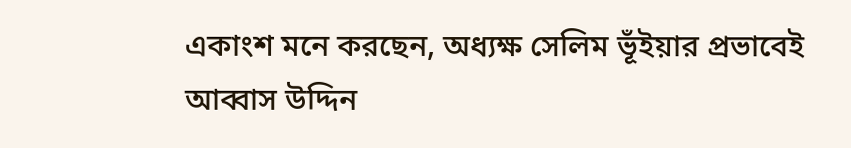একাংশ মনে করছেন, অধ্যক্ষ সেলিম ভূঁইয়ার প্রভাবেই আব্বাস উদ্দিন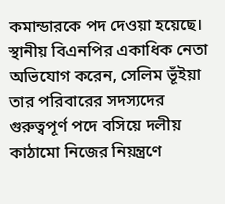কমান্ডারকে পদ দেওয়া হয়েছে। স্থানীয় বিএনপির একাধিক নেতা অভিযোগ করেন, সেলিম ভূঁইয়া তার পরিবারের সদস্যদের গুরুত্বপূর্ণ পদে বসিয়ে দলীয় কাঠামো নিজের নিয়ন্ত্রণে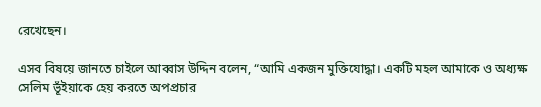রেখেছেন।

এসব বিষয়ে জানতে চাইলে আব্বাস উদ্দিন বলেন, “আমি একজন মুক্তিযোদ্ধা। একটি মহল আমাকে ও অধ্যক্ষ সেলিম ভূঁইয়াকে হেয় করতে অপপ্রচার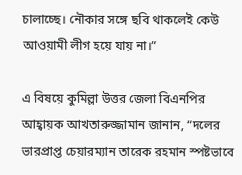চালাচ্ছে। নৌকার সঙ্গে ছবি থাকলেই কেউ আওয়ামী লীগ হয়ে যায় না।”

এ বিষয়ে কুমিল্লা উত্তর জেলা বিএনপির আহ্বায়ক আখতারুজ্জামান জানান, “দলের ভারপ্রাপ্ত চেয়ারম্যান তারেক রহমান স্পষ্টভাবে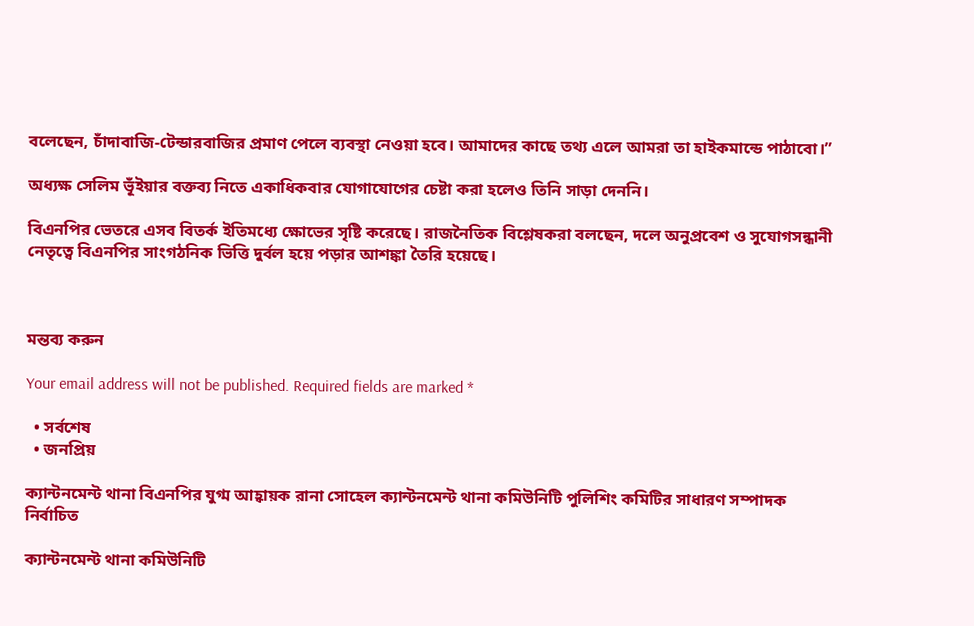বলেছেন, চাঁদাবাজি-টেন্ডারবাজির প্রমাণ পেলে ব্যবস্থা নেওয়া হবে। আমাদের কাছে তথ্য এলে আমরা তা হাইকমান্ডে পাঠাবো।”

অধ্যক্ষ সেলিম ভূঁইয়ার বক্তব্য নিতে একাধিকবার যোগাযোগের চেষ্টা করা হলেও তিনি সাড়া দেননি।

বিএনপির ভেতরে এসব বিতর্ক ইতিমধ্যে ক্ষোভের সৃষ্টি করেছে। রাজনৈতিক বিশ্লেষকরা বলছেন, দলে অনুপ্রবেশ ও সুযোগসন্ধানী নেতৃত্বে বিএনপির সাংগঠনিক ভিত্তি দুর্বল হয়ে পড়ার আশঙ্কা তৈরি হয়েছে।



মন্তব্য করুন

Your email address will not be published. Required fields are marked *

  • সর্বশেষ
  • জনপ্রিয়

ক্যান্টনমেন্ট থানা বিএনপির যুগ্ম আহ্বায়ক রানা সোহেল ক্যান্টনমেন্ট থানা কমিউনিটি পুলিশিং কমিটির সাধারণ সম্পাদক নির্বাচিত

ক্যান্টনমেন্ট থানা কমিউনিটি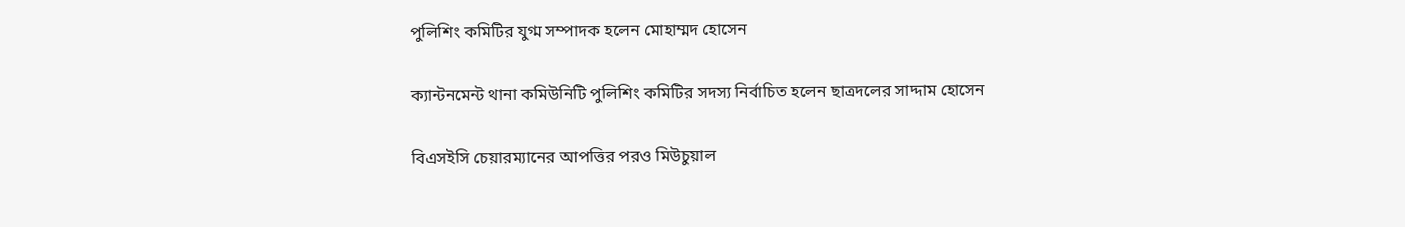পুলিশিং কমিটির যুগ্ম সম্পাদক হলেন মোহাম্মদ হোসেন

ক্যান্টনমেন্ট থানা কমিউনিটি পুলিশিং কমিটির সদস্য নির্বাচিত হলেন ছাত্রদলের সাদ্দাম হোসেন

বিএসইসি চেয়ারম্যানের আপত্তির পরও মিউচুয়াল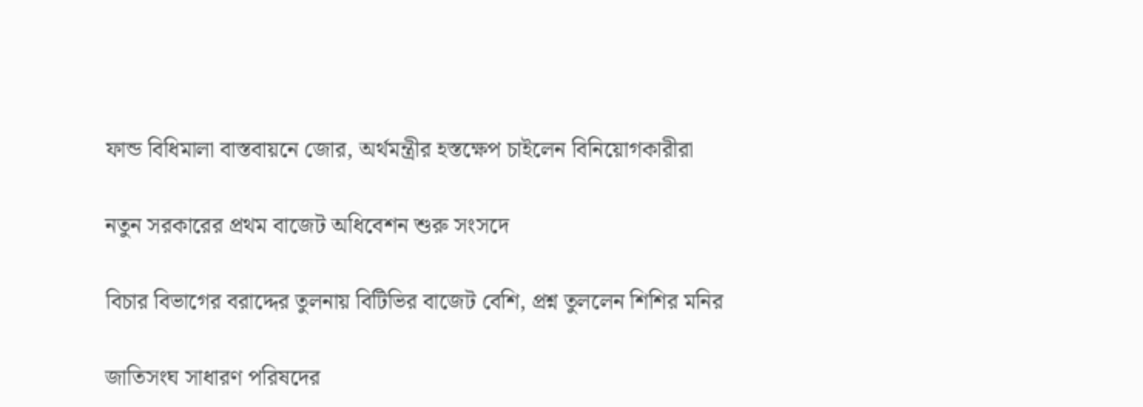ফান্ড বিধিমালা বাস্তবায়নে জোর, অর্থমন্ত্রীর হস্তক্ষেপ চাইলেন বিনিয়োগকারীরা

নতুন সরকারের প্রথম বাজেট অধিবেশন শুরু সংসদে

বিচার বিভাগের বরাদ্দের তুলনায় বিটিভির বাজেট বেশি, প্রশ্ন তুললেন শিশির মনির

জাতিসংঘ সাধারণ পরিষদের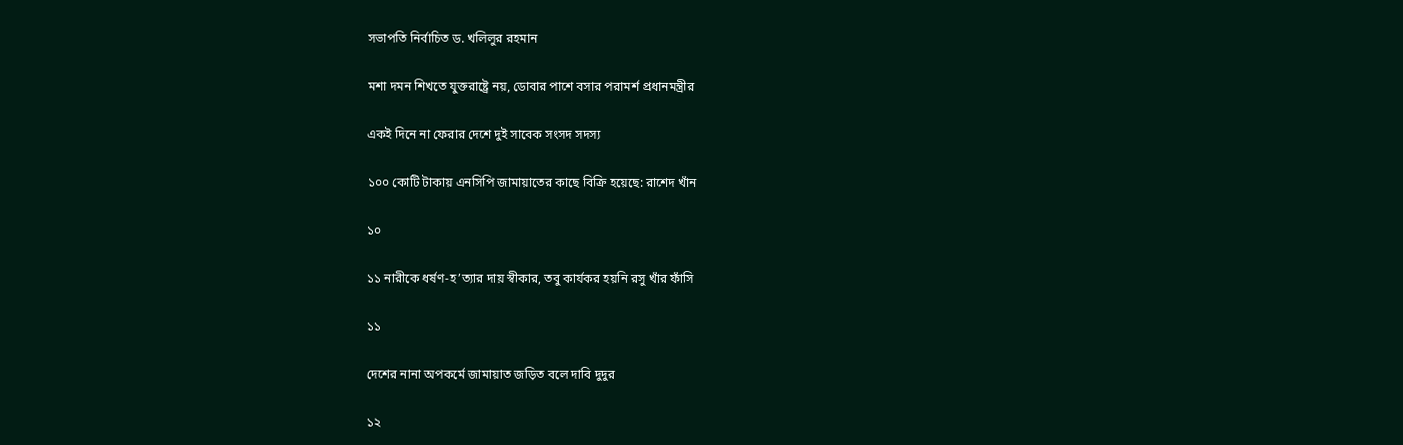সভাপতি নির্বাচিত ড. খলিলুর রহমান

মশা দমন শিখতে যুক্তরাষ্ট্রে নয়, ডোবার পাশে বসার পরামর্শ প্রধানমন্ত্রীর

একই দিনে না ফেরার দেশে দুই সাবেক সংসদ সদস্য

১০০ কোটি টাকায় এনসিপি জামায়াতের কাছে বিক্রি হয়েছে: রাশেদ খাঁন

১০

১১ নারীকে ধর্ষণ-হ’ত্যার দায় স্বীকার, তবু কার্যকর হয়নি রসু খাঁর ফাঁসি

১১

দেশের নানা অপকর্মে জামায়াত জড়িত বলে দাবি দুদুর

১২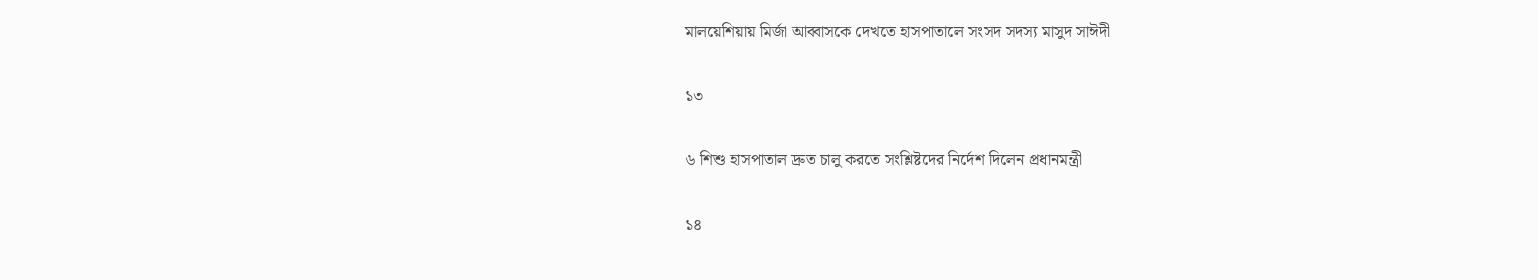মালয়েশিয়ায় মির্জা আব্বাসকে দেখতে হাসপাতালে সংসদ সদস্য মাসুদ সাঈদী

১৩

৬ শিশু হাসপাতাল দ্রুত চালু করতে সংশ্লিষ্টদের নির্দেশ দিলেন প্রধানমন্ত্রী

১৪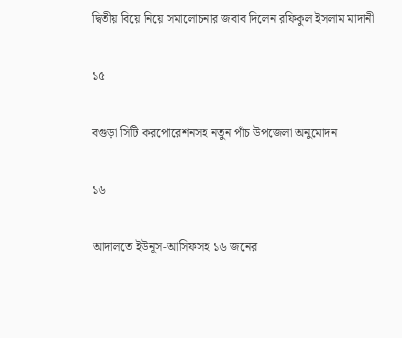দ্বিতীয় বিয়ে নিয়ে সমালোচনার জবাব দিলেন রফিকুল ইসলাম মাদানী

১৫

বগুড়া সিটি করপোরেশনসহ নতুন পাঁচ উপজেলা অনুমোদন

১৬

আদালতে ইউনূস-আসিফসহ ১৬ জনের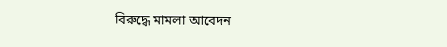বিরুদ্ধে মামলা আবেদন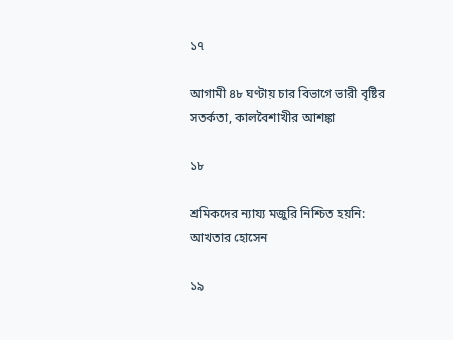১৭

আগামী ৪৮ ঘণ্টায় চার বিভাগে ভারী বৃষ্টির সতর্কতা, কালবৈশাখীর আশঙ্কা

১৮

শ্রমিকদের ন্যায্য মজুরি নিশ্চিত হয়নি: আখতার হোসেন

১৯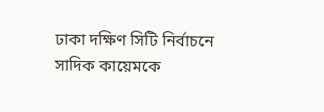ঢাকা দক্ষিণ সিটি নির্বাচনে সাদিক কায়েমকে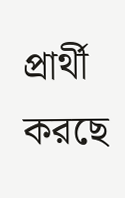প্রার্থী করছে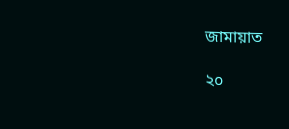জামায়াত

২০